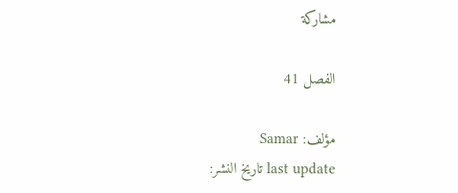مشاركة

الفصل 41

مؤلف: Samar
last update تاريخ النشر: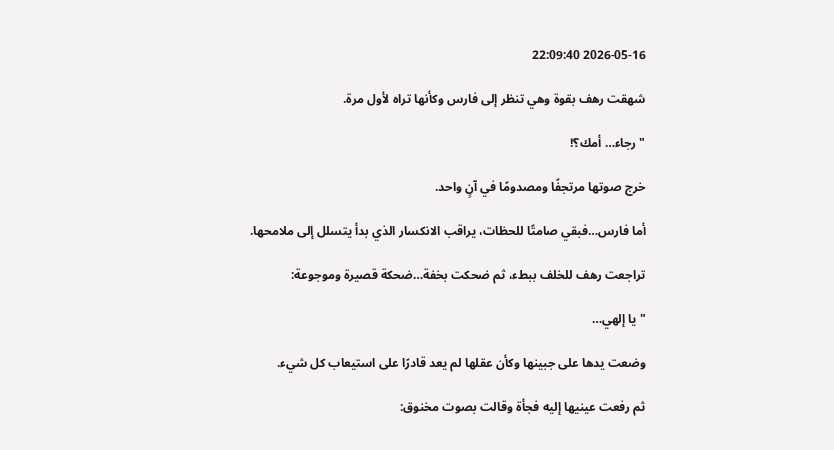2026-05-16 22:09:40

شهقت رهف بقوة وهي تنظر إلى فارس وكأنها تراه لأول مرة.

" رجاء… أمك؟!

خرج صوتها مرتجفًا ومصدومًا في آنٍ واحد.

أما فارس…فبقي صامتًا للحظات، يراقب الانكسار الذي بدأ يتسلل إلى ملامحها.

تراجعت رهف للخلف ببطء، ثم ضحكت بخفة…ضحكة قصيرة وموجوعة:

" يا إلهي…

وضعت يدها على جبينها وكأن عقلها لم يعد قادرًا على استيعاب كل شيء.

ثم رفعت عينيها إليه فجأة وقالت بصوت مخنوق: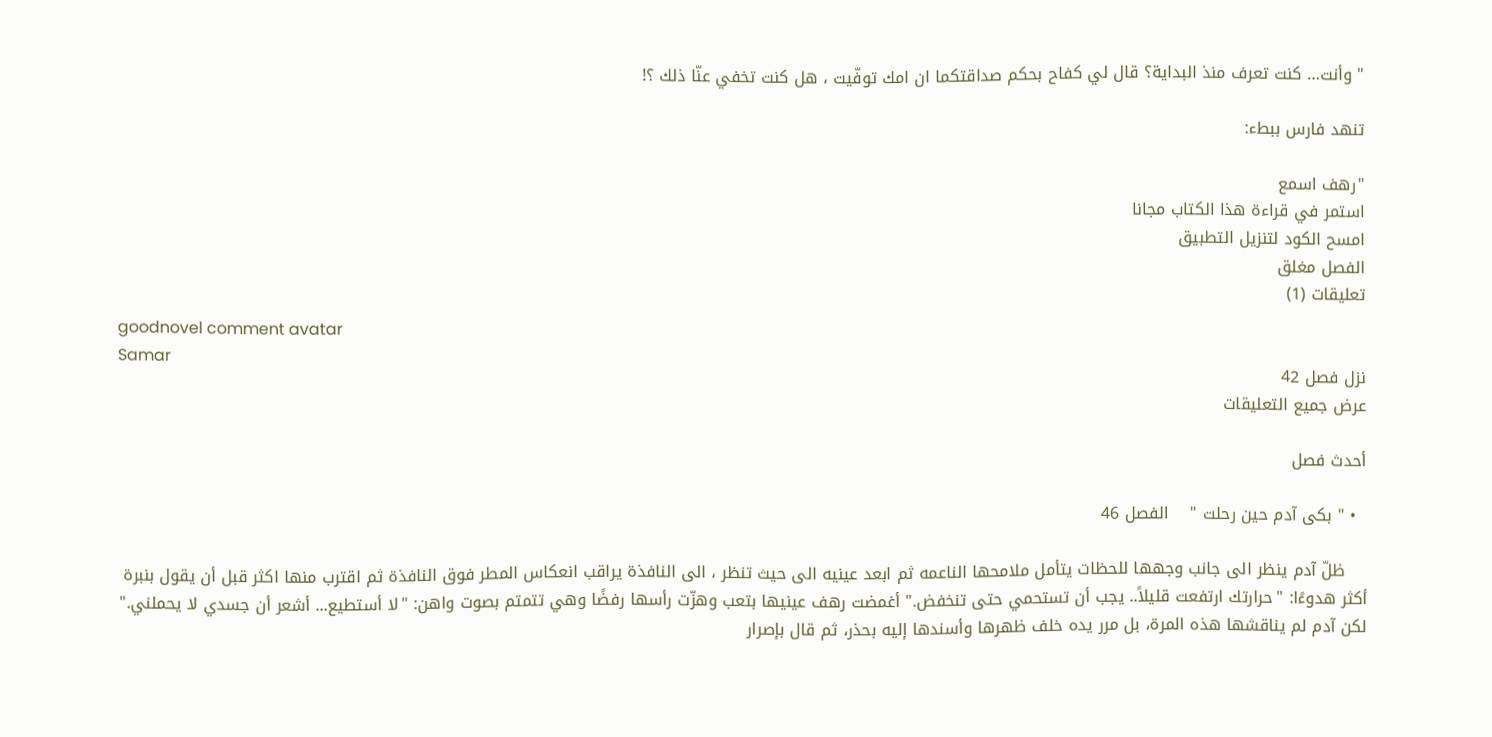" وأنت… كنت تعرف منذ البداية؟ قال لي كفاح بحكم صداقتكما ان امك توفّيت ، هل كنت تخفي عنّا ذلك ؟!

تنهد فارس ببطء:

"رهف اسمع
استمر في قراءة هذا الكتاب مجانا
امسح الكود لتنزيل التطبيق
الفصل مغلق
تعليقات (1)
goodnovel comment avatar
Samar
نزل فصل 42
عرض جميع التعليقات

أحدث فصل

  • " بكى آدم حين رحلت "    الفصل 46

    ظلّ آدم ينظر الى جانب وجهها للحظات يتأمل ملامحها الناعمه ثم ابعد عينيه الى حيث تنظر ، الى النافذة يراقب انعكاس المطر فوق النافذة ثم اقترب منها اكثر قبل أن يقول بنبرة أكثر هدوءًا: "حرارتك ارتفعت قليلاً.. يجب أن تستحمي حتى تنخفض." أغمضت رهف عينيها بتعب وهزّت رأسها رفضًا وهي تتمتم بصوت واهن: "لا أستطيع... أشعر أن جسدي لا يحملني." لكن آدم لم يناقشها هذه المرة، بل مرر يده خلف ظهرها وأسندها إليه بحذر، ثم قال بإصرار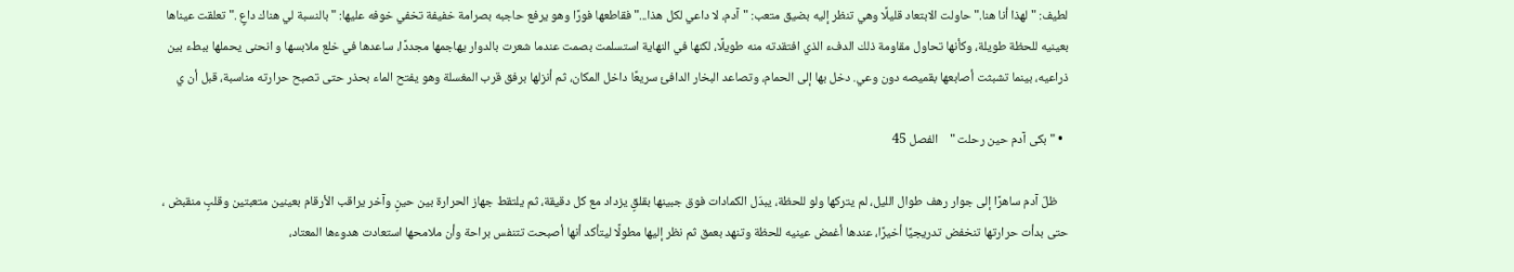لطيف: "لهذا أنا هنا." حاولت الابتعاد قليلًا وهي تنظر إليه بضيق متعب: "آدم، لا داعي لكل هذا..." فقاطعها فورًا وهو يرفع حاجبه بصرامة خفيفة تخفي خوفه عليها: "بالنسبة لي هناك داعٍ ." تعلقت عيناها بعينيه للحظة طويلة، وكأنها تحاول مقاومة ذلك الدفء الذي افتقدته منه طويلًا، لكنها في النهاية استسلمت بصمت عندما شعرت بالدوار يهاجمها مجددًا، ساعدها في خلع ملابسها و انحنى يحملها ببطء بين ذراعيه، بينما تشبثت أصابعها بقميصه دون وعي. دخل بها إلى الحمام، وتصاعد البخار الدافئ سريعًا داخل المكان، ثم أنزلها برفق قرب المغسلة وهو يفتح الماء بحذر حتى تصبح حرارته مناسبة، قبل أن ي

  • " بكى آدم حين رحلت "    الفصل 45

    ظلّ آدم ساهرًا إلى جوار رهف طوال الليل، لم يتركها ولو للحظة، يبدّل الكمادات فوق جبينها بقلقٍ يزداد مع كل دقيقة، ثم يلتقط جهاز الحرارة بين حينٍ وآخر يراقب الأرقام بعينين متعبتين وقلبٍ منقبض ، حتى بدأت حرارتها تنخفض تدريجيًا أخيرًا، عندها أغمض عينيه للحظة وتنهد بعمق ثم نظر إليها مطولًا ليتأكد أنها أصبحت تتنفس براحة وأن ملامحها استعادت هدوءها المعتاد،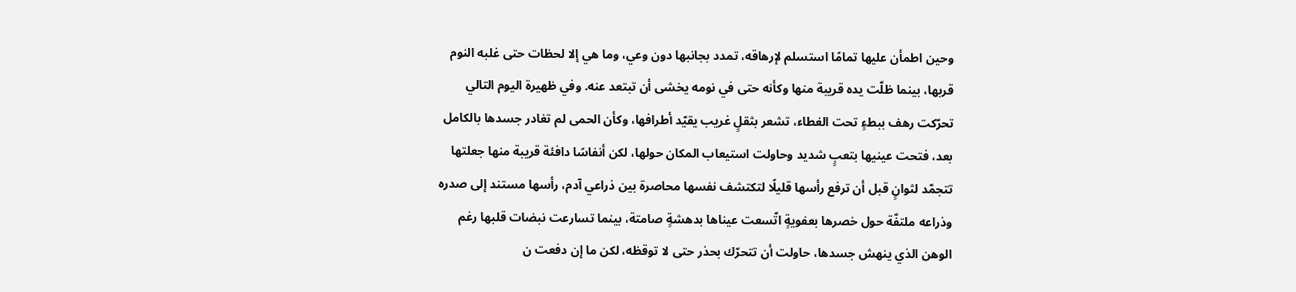وحين اطمأن عليها تمامًا استسلم لإرهاقه، تمدد بجانبها دون وعي، وما هي إلا لحظات حتى غلبه النوم قربها، بينما ظلّت يده قريبة منها وكأنه حتى في نومه يخشى أن تبتعد عنه. وفي ظهيرة اليوم التالي تحرّكت رهف ببطءٍ تحت الغطاء، تشعر بثقلٍ غريب يقيّد أطرافها، وكأن الحمى لم تغادر جسدها بالكامل بعد، فتحت عينيها بتعبٍ شديد وحاولت استيعاب المكان حولها، لكن أنفاسًا دافئة قريبة منها جعلتها تتجمّد لثوانٍ قبل أن ترفع رأسها قليلًا لتكتشف نفسها محاصرة بين ذراعي آدم، رأسها مستند إلى صدره وذراعه ملتفّة حول خصرها بعفويةٍ اتّسعت عيناها بدهشةٍ صامتة، بينما تسارعت نبضات قلبها رغم الوهن الذي ينهش جسدها، حاولت أن تتحرّك بحذر حتى لا توقظه، لكن ما إن دفعت ن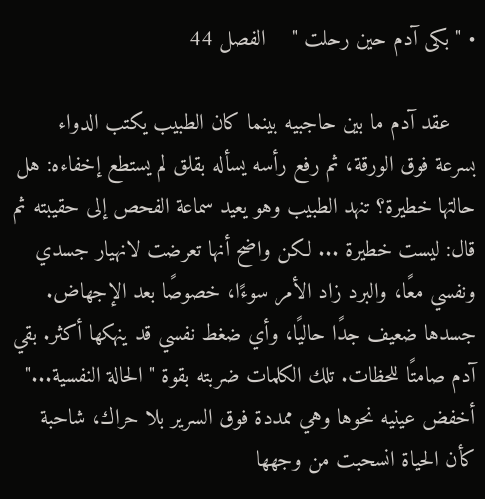• " بكى آدم حين رحلت "    الفصل 44

    عقد آدم ما بين حاجبيه بينما كان الطبيب يكتب الدواء بسرعة فوق الورقة، ثم رفع رأسه يسأله بقلق لم يستطع إخفاءه: هل حالتها خطيرة؟ تنهد الطبيب وهو يعيد سماعة الفحص إلى حقيبته ثم قال: ليست خطيرة ... لكن واضح أنها تعرضت لانهيار جسدي ونفسي معًا، والبرد زاد الأمر سوءًا، خصوصًا بعد الإجهاض. جسدها ضعيف جدًا حاليًا، وأي ضغط نفسي قد ينهكها أكثر. بقي آدم صامتًا للحظات. تلك الكلمات ضربته بقوة " الحالة النفسية..." أخفض عينيه نحوها وهي ممددة فوق السرير بلا حراك، شاحبة كأن الحياة انسحبت من وجهها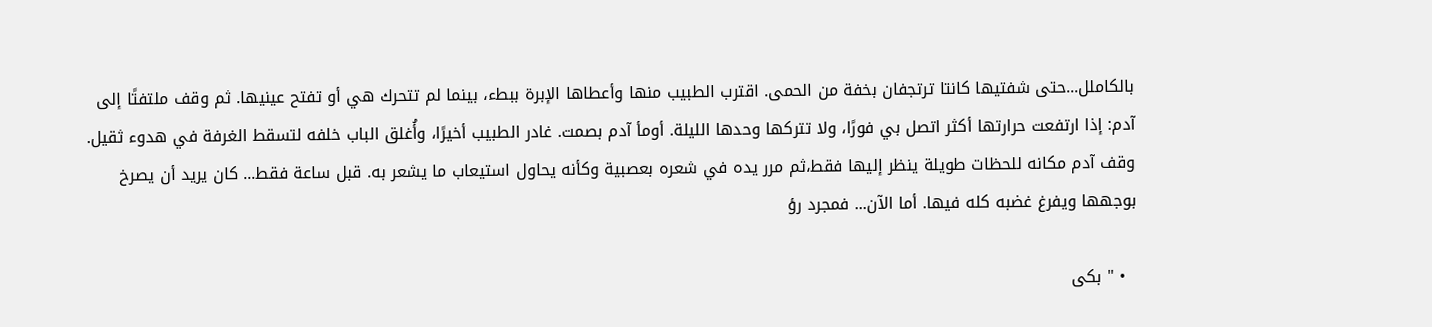بالكاملل...حتى شفتيها كانتا ترتجفان بخفة من الحمى. اقترب الطبيب منها وأعطاها الإبرة ببطء، بينما لم تتحرك هي أو تفتح عينيها. ثم وقف ملتفتًا إلى آدم: إذا ارتفعت حرارتها أكثر اتصل بي فورًا، ولا تتركها وحدها الليلة. أومأ آدم بصمت. غادر الطبيب أخيرًا، وأُغلق الباب خلفه لتسقط الغرفة في هدوء ثقيل. وقف آدم مكانه للحظات طويلة ينظر إليها فقط،ثم مرر يده في شعره بعصبية وكأنه يحاول استيعاب ما يشعر به. قبل ساعة فقط... كان يريد أن يصرخ بوجهها ويفرغ غضبه كله فيها. أما الآن... فمجرد رؤ

  • " بكى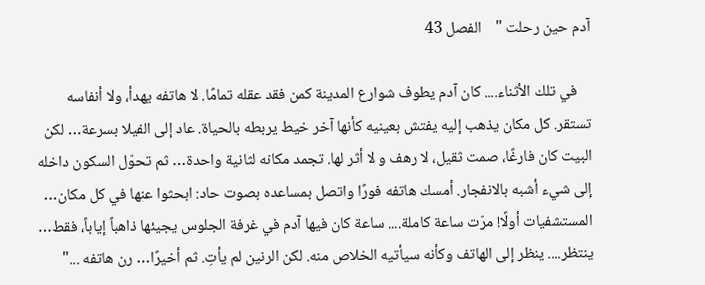آدم حين رحلت "    الفصل 43

    في تلك الأثناء.... كان آدم يطوف شوارع المدينة كمن فقد عقله تمامًا. لا هاتفه يهدأ، ولا أنفاسه تستقر. كل مكان يذهب إليه يفتش بعينيه كأنها آخر خيط يربطه بالحياة. عاد إلى الفيلا بسرعة… لكن البيت كان فارغًا، صمت ثقيل، لا رهف و لا أثر لها. تجمد مكانه لثانية واحدة… ثم تحوّل السكون داخله إلى شيء أشبه بالانفجار. أمسك هاتفه فورًا واتصل بمساعده بصوت حاد: ابحثوا عنها في كل مكان… المستشفيات أولًا! مرّت ساعة كاملة.... ساعة كان فيها آدم في غرفة الجلوس يجيئها ذاهباً إياباً، فقط… ينتظر.... ينظر إلى الهاتف وكأنه سيأتيه الخلاص منه. لكن الرنين لم يأتِ. ثم أخيرًا… رن هاتفه ..."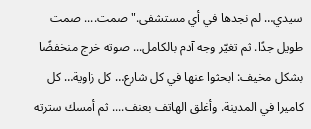سيدي… لم نجدها في أي مستشفى." صمت.... صمت طويل جدًا. ثم تغيّر وجه آدم بالكامل... صوته خرج منخفضًا بشكل مخيف: ابحثوا عنها في كل شارع… كل زاوية… كل كاميرا في المدينة. وأغلق الهاتف بعنف.... ثم أمسك سترته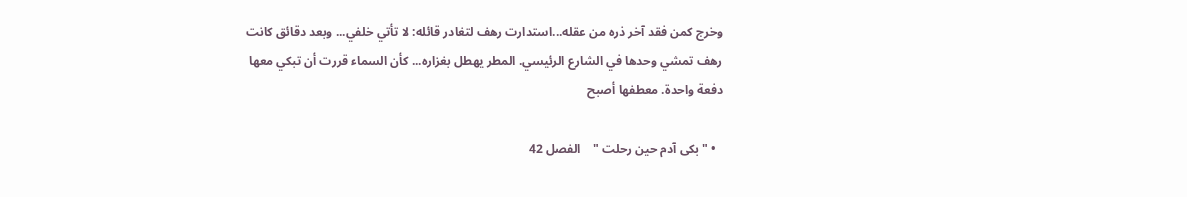وخرج كمن فقد آخر ذره من عقله...استدارت رهف لتغادر قائله: لا تأتي خلفي... وبعد دقائق كانت رهف تمشي وحدها في الشارع الرئيسي. المطر يهطل بغزاره... كأن السماء قررت أن تبكي معها دفعة واحدة. معطفها أصبح

  • " بكى آدم حين رحلت "    الفصل 42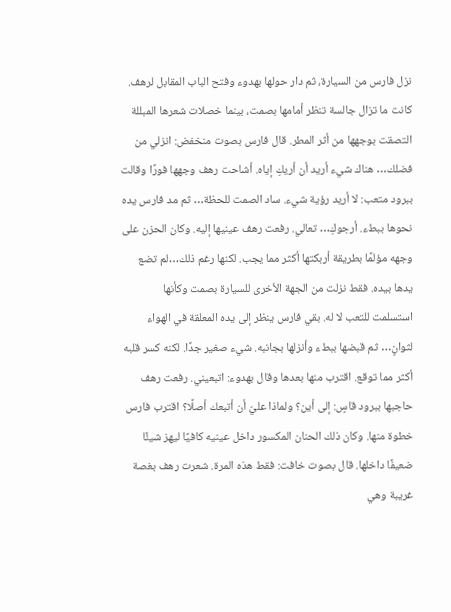نزل فارس من السيارة، ثم دار حولها بهدوء وفتح الباب المقابل لرهف. كانت ما تزال جالسة تنظر أمامها بصمت، بينما خصلات شعرها المبللة التصقت بوجهها من أثر المطر. قال فارس بصوت منخفض: انزلي من فضلك… هناك شيء أريد أن أريكِ إياه. أشاحت رهف وجهها فورًا وقالت ببرود متعب: لا أريد رؤية شيء. ساد الصمت للحظة… ثم مد فارس يده نحوها ببطء. أرجوكِ… تعالي. رفعت رهف عينيها إليه. وكان الحزن على وجهه مؤلمًا بطريقة أربكتها أكثر مما يجب. لكنها رغم ذلك…لم تضع يدها بيده. فقط نزلت من الجهة الأخرى للسيارة بصمت وكأنها استسلمت للتعب لا له. بقي فارس ينظر إلى يده المعلقة في الهواء لثوانٍ… ثم قبضها ببطء وأنزلها بجانبه. شيء صغير جدًا. لكنه كسر قلبه أكثر مما توقع. اقترب منها بعدها وقال بهدوء: اتبعيني. رفعت رهف حاجبها ببرود قاسٍ: إلى أين؟ ولماذا عليّ أن أتبعك أصلًا؟ اقترب فارس خطوة منها. وكان ذلك الحنان المكسور داخل عينيه كافيًا ليهز شيئًا ضعيفًا داخلها. قال بصوت خافت: فقط هذه المرة. شعرت رهف بغصة غريبة وهي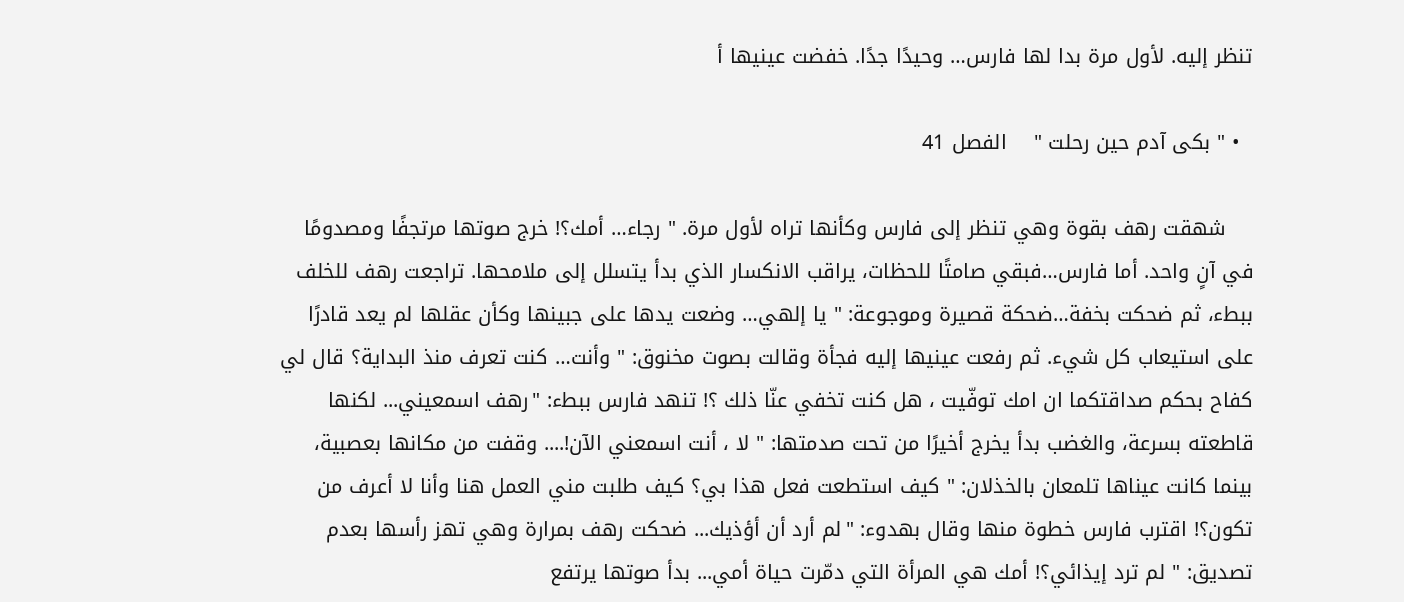تنظر إليه. لأول مرة بدا لها فارس… وحيدًا جدًا. خفضت عينيها أ

  • " بكى آدم حين رحلت "    الفصل 41

    شهقت رهف بقوة وهي تنظر إلى فارس وكأنها تراه لأول مرة. " رجاء… أمك؟! خرج صوتها مرتجفًا ومصدومًا في آنٍ واحد. أما فارس…فبقي صامتًا للحظات، يراقب الانكسار الذي بدأ يتسلل إلى ملامحها. تراجعت رهف للخلف ببطء، ثم ضحكت بخفة…ضحكة قصيرة وموجوعة: " يا إلهي… وضعت يدها على جبينها وكأن عقلها لم يعد قادرًا على استيعاب كل شيء. ثم رفعت عينيها إليه فجأة وقالت بصوت مخنوق: " وأنت… كنت تعرف منذ البداية؟ قال لي كفاح بحكم صداقتكما ان امك توفّيت ، هل كنت تخفي عنّا ذلك ؟! تنهد فارس ببطء: "رهف اسمعيني... لكنها قاطعته بسرعة، والغضب بدأ يخرج أخيرًا من تحت صدمتها: " لا ، أنت اسمعني الآن!.... وقفت من مكانها بعصبية، بينما كانت عيناها تلمعان بالخذلان: " كيف استطعت فعل هذا بي؟ كيف طلبت مني العمل هنا وأنا لا أعرف من تكون؟! اقترب فارس خطوة منها وقال بهدوء: "لم أرد أن أؤذيك... ضحكت رهف بمرارة وهي تهز رأسها بعدم تصديق: " لم ترد إيذائي؟! أمك هي المرأة التي دمّرت حياة أمي... بدأ صوتها يرتفع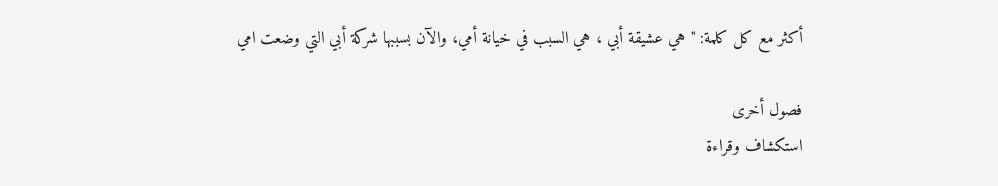أكثر مع كل كلمة: " هي عشيقة أبي ، هي السبب في خيانة أمي، والآن بسببها شركة أبي التي وضعت امي

فصول أخرى
استكشاف وقراءة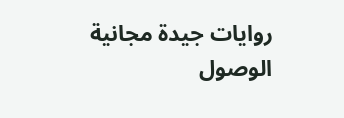روايات جيدة مجانية
الوصول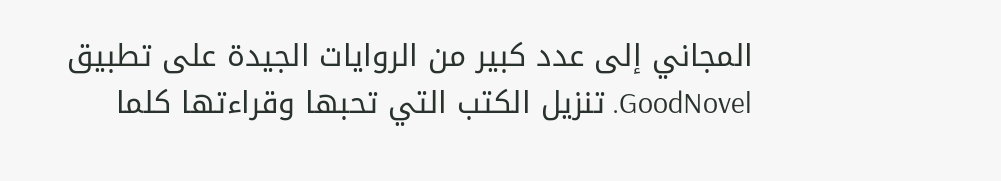المجاني إلى عدد كبير من الروايات الجيدة على تطبيق GoodNovel. تنزيل الكتب التي تحبها وقراءتها كلما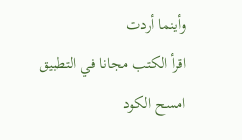وأينما أردت
اقرأ الكتب مجانا في التطبيق
امسح الكود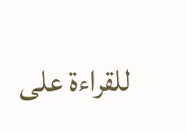للقراءة على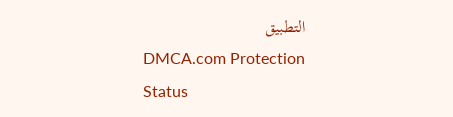التطبيق
DMCA.com Protection Status